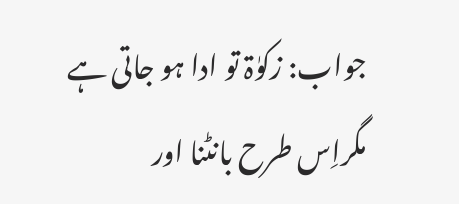جواب: زکوٰۃ تو ادا ہو جاتی ہے مگراِس طرح بانٹنا اور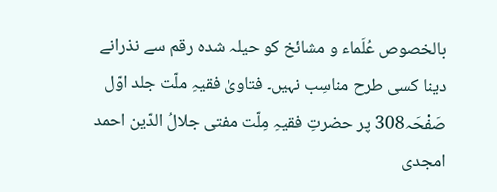بالخصوص عُلَماء و مشائخ کو حیلہ شدہ رقم سے نذرانے دینا کسی طرح مناسِب نہیں۔ فتاویٰ فقیہِ ملّت جلد اوّل صَفْحَہ308 پر حضرتِ فقیہِ مِلّت مفتی جلالُ الدّین احمد امجدی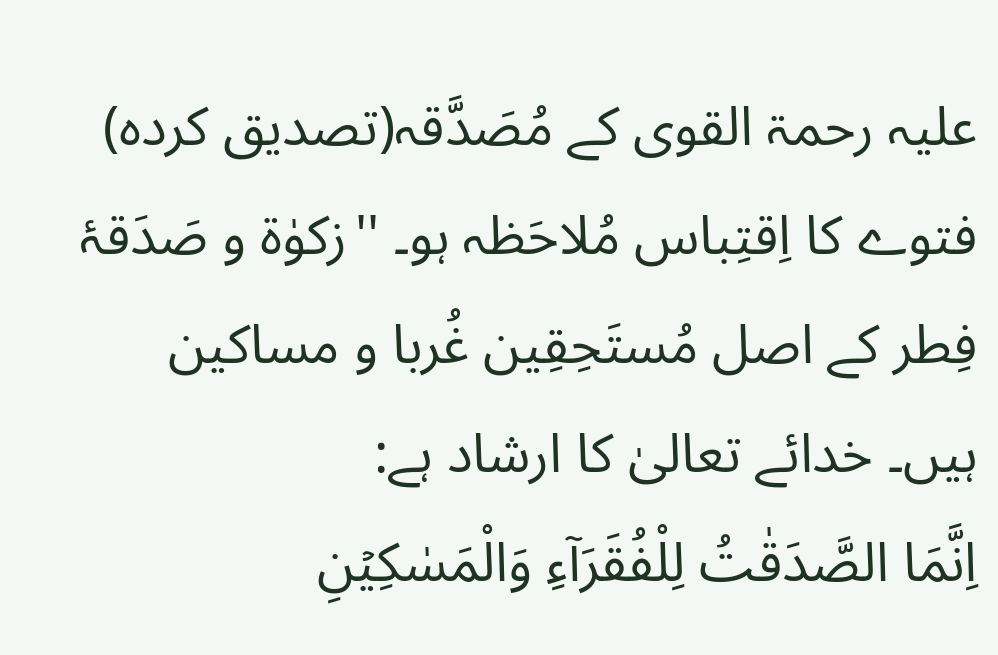علیہ رحمۃ القوی کے مُصَدَّقہ(تصدیق کردہ) فتوے کا اِقتِباس مُلاحَظہ ہو۔ ''زکوٰۃ و صَدَقۂ فِطر کے اصل مُستَحِقِین غُربا و مساکین ہیں۔ خدائے تعالیٰ کا ارشاد ہے:
اِنَّمَا الصَّدَقٰتُ لِلْفُقَرَآءِ وَالْمَسٰکِیۡنِ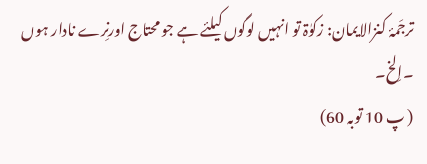ترجَمۂ کنزالایمان: زکوٰۃ تو انہیں لوگوں کیلئے ہے جو محتاج اورنِرے نادار ہوں ۔اِلخ۔
( پ 10 توبہ 60)